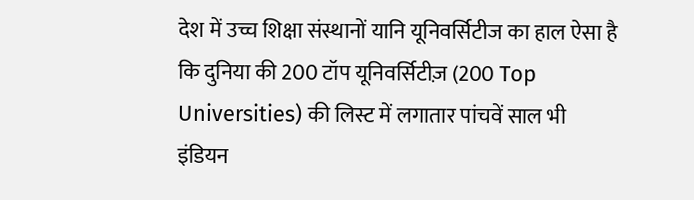देश में उच्च शिक्षा संस्थानों यानि यूनिवर्सिटीज का हाल ऐसा है कि दुनिया की 200 टॉप यूनिवर्सिटीज़ (200 Top Universities) की लिस्ट में लगातार पांचवें साल भी इंडियन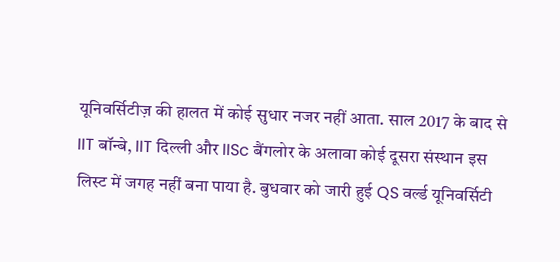यूनिवर्सिटीज़ की हालत में कोई सुधार नजर नहीं आता. साल 2017 के बाद से IIT बॉन्बे, IIT दिल्ली और IISc बैंगलोर के अलावा कोई दूसरा संस्थान इस लिस्ट में जगह नहीं बना पाया है. बुधवार को जारी हुई QS वर्ल्ड यूनिवर्सिटी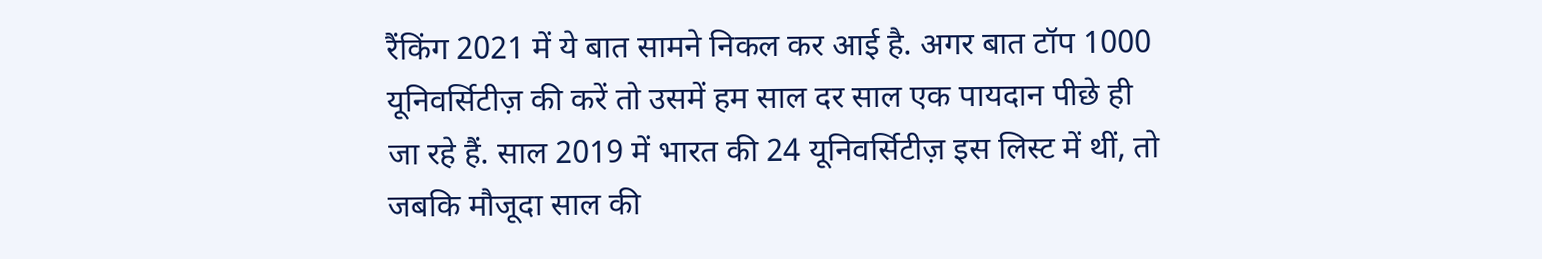रैंकिंग 2021 में ये बात सामने निकल कर आई है. अगर बात टॉप 1000 यूनिवर्सिटीज़ की करें तो उसमें हम साल दर साल एक पायदान पीछे ही जा रहे हैं. साल 2019 में भारत की 24 यूनिवर्सिटीज़ इस लिस्ट में थीं, तो
जबकि मौजूदा साल की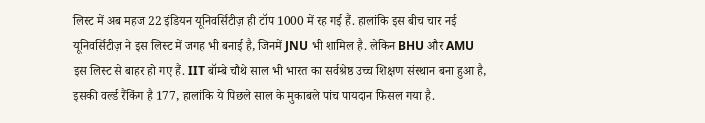लिस्ट में अब महज 22 इंडियन यूनिवर्सिटीज़ ही टॉप 1000 में रह गई हैं. हालांकि इस बीच चार नई यूनिवर्सिटीज़ ने इस लिस्ट में जगह भी बनाई है, जिनमें JNU भी शामिल है. लेकिन BHU और AMU इस लिस्ट से बाहर हो गए हैं. IIT बॉम्बे चौथे साल भी भारत का सर्वश्रेष्ठ उच्च शिक्षण संस्थान बना हुआ है, इसकी वर्ल्ड रैंकिंग है 177, हालांकि ये पिछले साल के मुकाबले पांच पायदान फिसल गया है.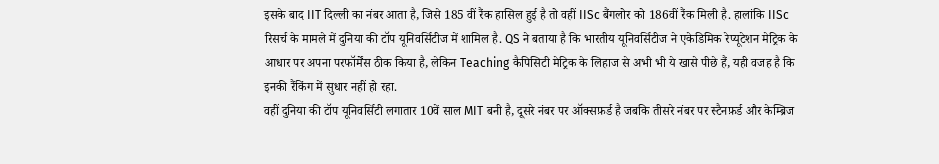इसके बाद IIT दिल्ली का नंबर आता है, जिसे 185 वीं रैंक हासिल हुई है तो वहीं IISc बैंगलोर को 186वीं रैंक मिली है. हालांकि IISc रिसर्च के मामले में दुनिया की टॉप यूनिवर्सिटीज में शामिल है. QS ने बताया है कि भारतीय यूनिवर्सिटीज ने एकेडिमिक रेप्यूटेशन मेट्रिक के आधार पर अपना परफॉर्मेंस ठीक किया है, लेकिन Teaching कैपिसिटी मेट्रिक के लिहाज से अभी भी ये खासे पीछे हैं, यही वजह है कि इनकी रैंकिंग में सुधार नहीं हो रहा.
वहीं दुनिया की टॉप यूनिवर्सिटी लगातार 10वें साल MIT बनी है, दूसरे नंबर पर ऑक्सफ़र्ड है जबकि तीसरे नंबर पर स्टैनफ़र्ड और केम्ब्रिज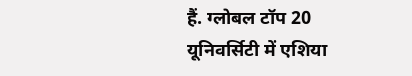हैं. ग्लोबल टॉप 20 यूनिवर्सिटी में एशिया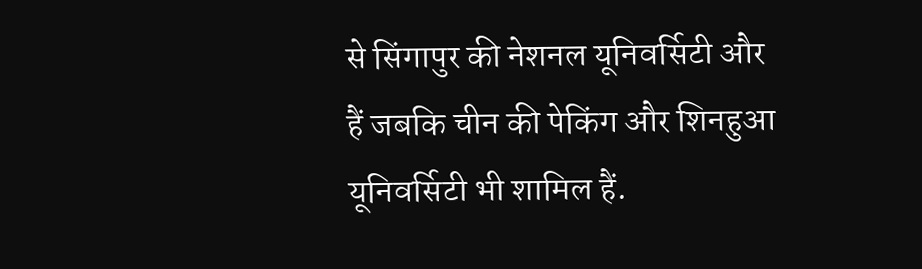से सिंगापुर की नेशनल यूनिवर्सिटी और
हैं जबकि चीन की पेकिंग और शिनहुआ यूनिवर्सिटी भी शामिल हैं.